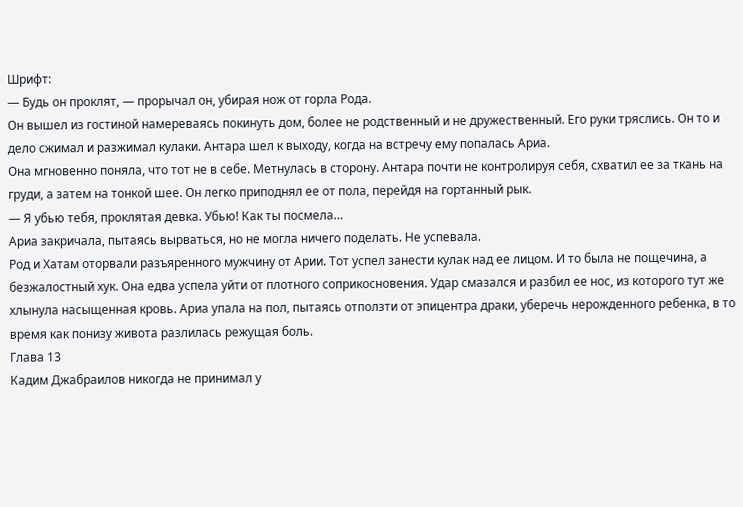Шрифт:
— Будь он проклят, — прорычал он, убирая нож от горла Рода.
Он вышел из гостиной намереваясь покинуть дом, более не родственный и не дружественный. Его руки тряслись. Он то и дело сжимал и разжимал кулаки. Антара шел к выходу, когда на встречу ему попалась Ариа.
Она мгновенно поняла, что тот не в себе. Метнулась в сторону. Антара почти не контролируя себя, схватил ее за ткань на груди, а затем на тонкой шее. Он легко приподнял ее от пола, перейдя на гортанный рык.
— Я убью тебя, проклятая девка. Убью! Как ты посмела…
Ариа закричала, пытаясь вырваться, но не могла ничего поделать. Не успевала.
Род и Хатам оторвали разъяренного мужчину от Арии. Тот успел занести кулак над ее лицом. И то была не пощечина, а безжалостный хук. Она едва успела уйти от плотного соприкосновения. Удар смазался и разбил ее нос, из которого тут же хлынула насыщенная кровь. Ариа упала на пол, пытаясь отползти от эпицентра драки, уберечь нерожденного ребенка, в то время как понизу живота разлилась режущая боль.
Глава 13
Кадим Джабраилов никогда не принимал у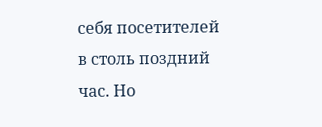себя посетителей в столь поздний час. Но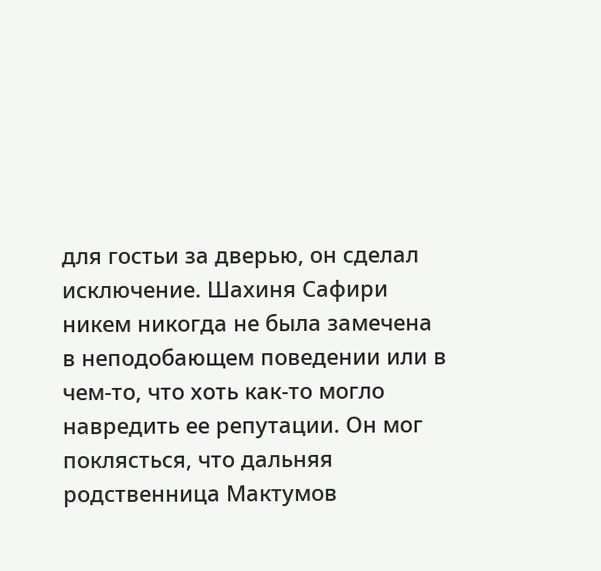для гостьи за дверью, он сделал исключение. Шахиня Сафири никем никогда не была замечена в неподобающем поведении или в чем-то, что хоть как-то могло навредить ее репутации. Он мог поклясться, что дальняя родственница Мактумов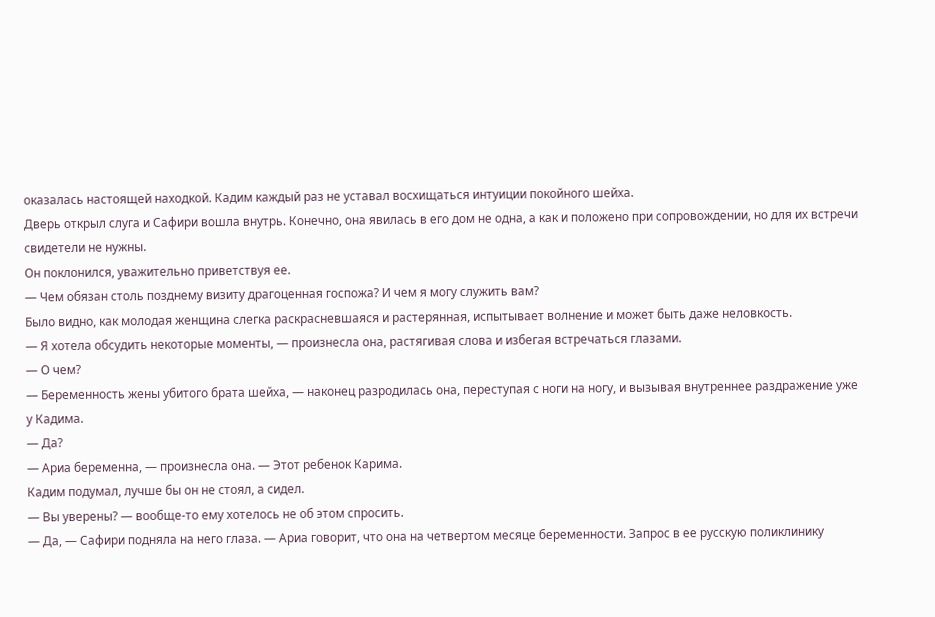оказалась настоящей находкой. Кадим каждый раз не уставал восхищаться интуиции покойного шейха.
Дверь открыл слуга и Сафири вошла внутрь. Конечно, она явилась в его дом не одна, а как и положено при сопровождении, но для их встречи свидетели не нужны.
Он поклонился, уважительно приветствуя ее.
— Чем обязан столь позднему визиту драгоценная госпожа? И чем я могу служить вам?
Было видно, как молодая женщина слегка раскрасневшаяся и растерянная, испытывает волнение и может быть даже неловкость.
— Я хотела обсудить некоторые моменты, — произнесла она, растягивая слова и избегая встречаться глазами.
— О чем?
— Беременность жены убитого брата шейха, — наконец разродилась она, переступая с ноги на ногу, и вызывая внутреннее раздражение уже у Кадима.
— Да?
— Ариа беременна, — произнесла она. — Этот ребенок Карима.
Кадим подумал, лучше бы он не стоял, а сидел.
— Вы уверены? — вообще-то ему хотелось не об этом спросить.
— Да, — Сафири подняла на него глаза. — Ариа говорит, что она на четвертом месяце беременности. Запрос в ее русскую поликлинику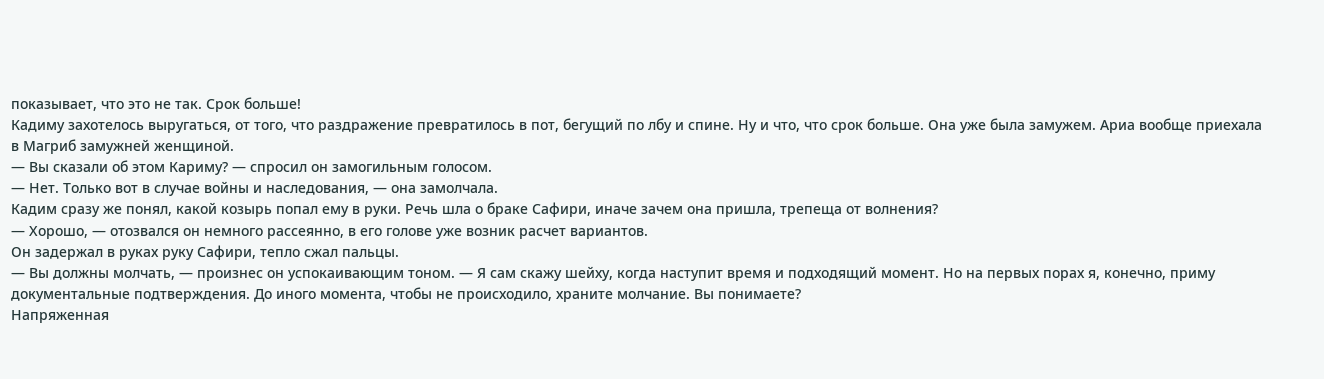показывает, что это не так. Срок больше!
Кадиму захотелось выругаться, от того, что раздражение превратилось в пот, бегущий по лбу и спине. Ну и что, что срок больше. Она уже была замужем. Ариа вообще приехала в Магриб замужней женщиной.
— Вы сказали об этом Кариму? — спросил он замогильным голосом.
— Нет. Только вот в случае войны и наследования, — она замолчала.
Кадим сразу же понял, какой козырь попал ему в руки. Речь шла о браке Сафири, иначе зачем она пришла, трепеща от волнения?
— Хорошо, — отозвался он немного рассеянно, в его голове уже возник расчет вариантов.
Он задержал в руках руку Сафири, тепло сжал пальцы.
— Вы должны молчать, — произнес он успокаивающим тоном. — Я сам скажу шейху, когда наступит время и подходящий момент. Но на первых порах я, конечно, приму документальные подтверждения. До иного момента, чтобы не происходило, храните молчание. Вы понимаете?
Напряженная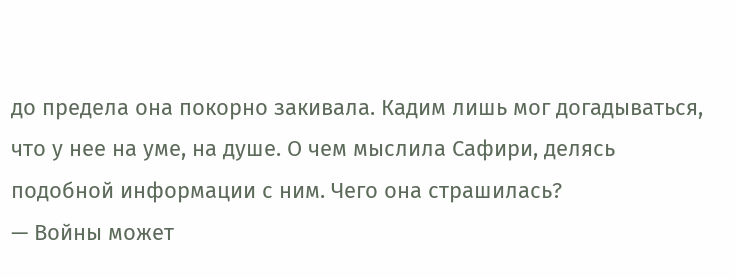до предела она покорно закивала. Кадим лишь мог догадываться, что у нее на уме, на душе. О чем мыслила Сафири, делясь подобной информации с ним. Чего она страшилась?
— Войны может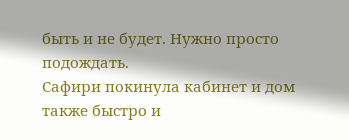быть и не будет. Нужно просто подождать.
Сафири покинула кабинет и дом также быстро и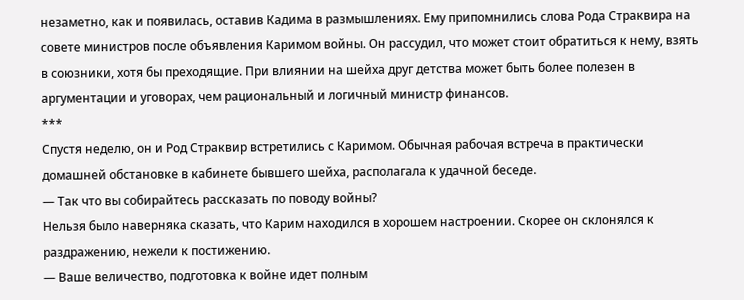незаметно, как и появилась, оставив Кадима в размышлениях. Ему припомнились слова Рода Страквира на совете министров после объявления Каримом войны. Он рассудил, что может стоит обратиться к нему, взять в союзники, хотя бы преходящие. При влиянии на шейха друг детства может быть более полезен в аргументации и уговорах, чем рациональный и логичный министр финансов.
***
Спустя неделю, он и Род Страквир встретились с Каримом. Обычная рабочая встреча в практически домашней обстановке в кабинете бывшего шейха, располагала к удачной беседе.
— Так что вы собирайтесь рассказать по поводу войны?
Нельзя было наверняка сказать, что Карим находился в хорошем настроении. Скорее он склонялся к раздражению, нежели к постижению.
— Ваше величество, подготовка к войне идет полным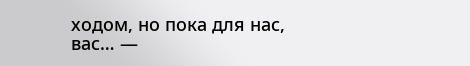ходом, но пока для нас, вас… —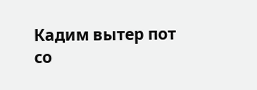Кадим вытер пот со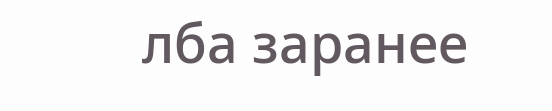лба заранее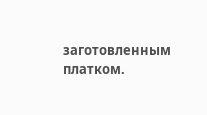заготовленным платком.